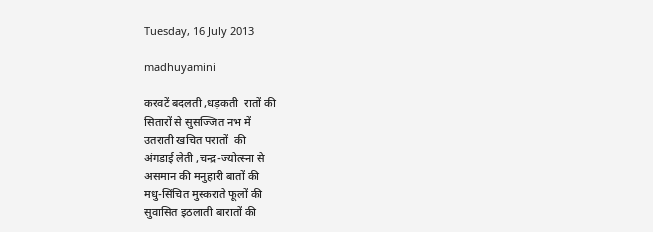Tuesday, 16 July 2013

madhuyamini

करवटें बदलती ,धड़कती  रातों की
सितारों से सुसज्जित नभ में
उतराती खचित परातों  की
अंगडाई लेती ,चन्द्र-ज्योत्स्ना से
असमान की मनुहारी बातों की
मधु-सिंचित मुस्कराते फूलों की
सुवासित इठलाती बारातों की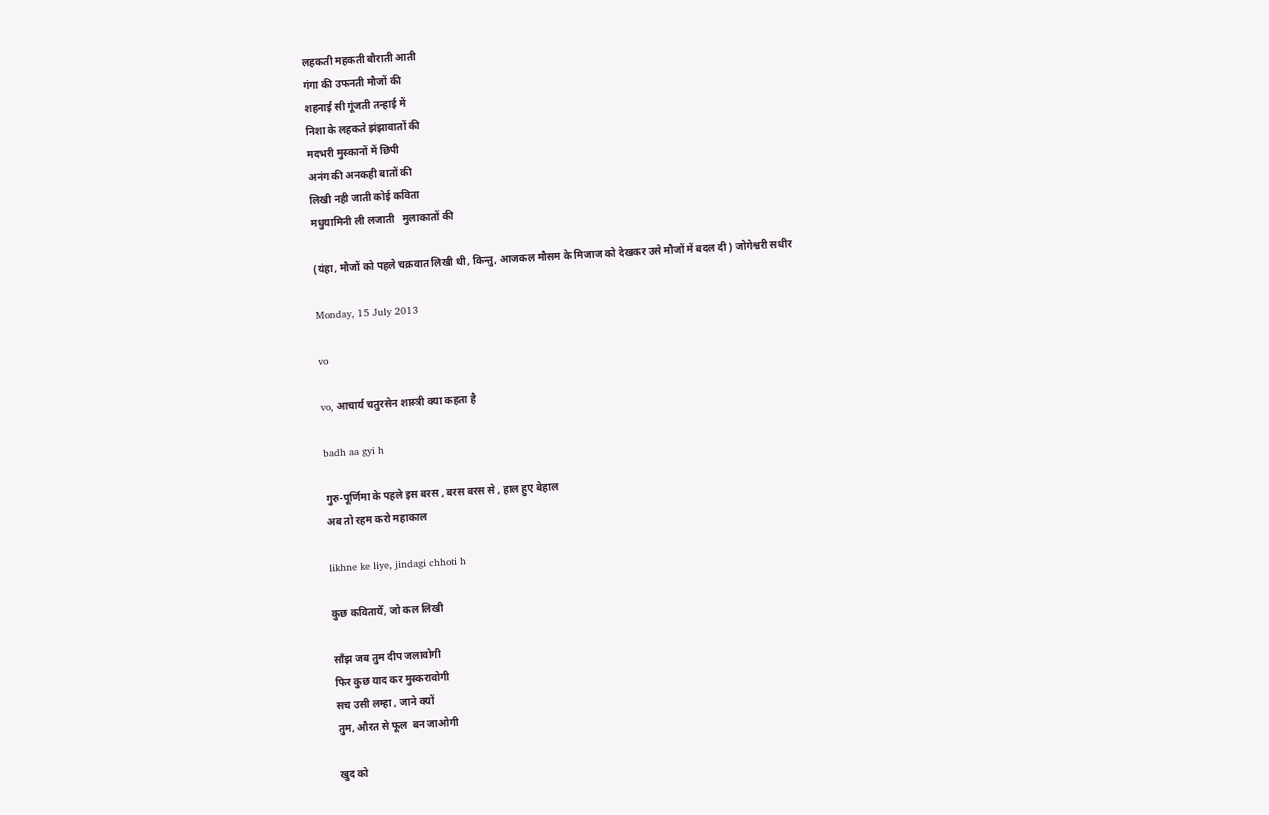लहकती महकती बौराती आती
गंगा की उफनती मौजों की
शहनाई सी गूंजती तन्हाई में
निशा के लहकते झंझावातों की
मदभरी मुस्कानों में छिपी
अनंग की अनकही बातों की
लिखी नही जाती कोई कविता
मधुयामिनी ली लजाती   मुलाकातों की

(यंहा, मौजों को पहले चक्रवात लिखी थी, किन्तु, आजकल मौसम के मिजाज को देखकर उसे मौजों में बदल दी ) जोगेश्वरी सधीर

Monday, 15 July 2013

vo

vo, आचार्य चतुरसेन शास्त्री क्या कहता है

badh aa gyi h

गुरु-पूर्णिमा के पहले इस बरस , बरस बरस से , हाल हुए बेहाल
अब तो रहम करो महाकाल

likhne ke liye, jindagi chhoti h

कुछ कवितायेँ, जो कल लिखी

साँझ जब तुम दीप जलावोगी
फिर कुछ याद कर मुस्करावोगी
सच उसी लम्हा , जाने क्यों
तुम, औरत से फूल  बन जाओगी

खुद को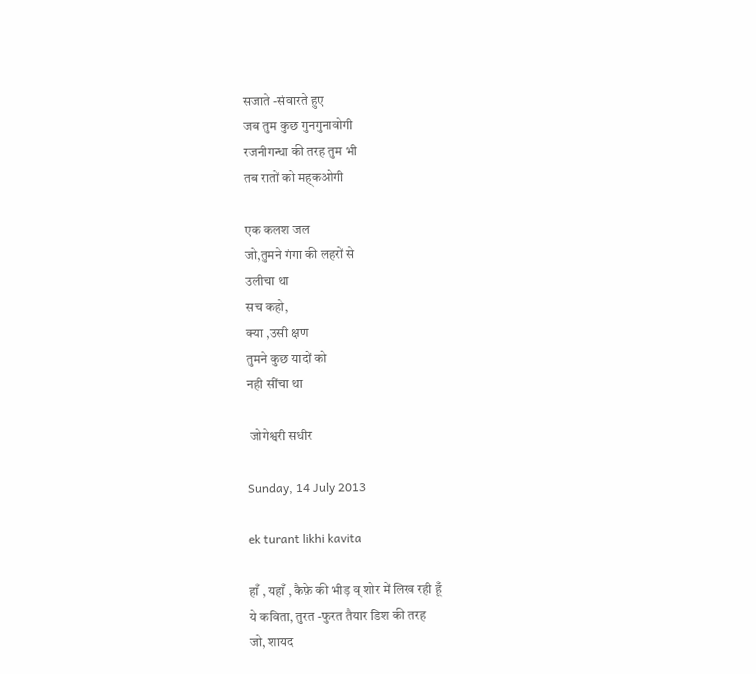सजाते -संवारते हुए
जब तुम कुछ गुनगुनावोगी
रजनीगन्धा की तरह तुम भी
तब रातों को मह्कओगी

एक कलश जल
जो,तुमने गंगा की लहरों से
उलीचा था
सच कहो,
क्या ,उसी क्षण
तुमने कुछ यादों को
नही सींचा था

 जोगेश्वरी सधीर

Sunday, 14 July 2013

ek turant likhi kavita

हाँ , यहाँ , कैफ़े की भीड़ व् शोर में लिख रही हूँ
ये कविता, तुरत -फुरत तैयार डिश की तरह
जो, शायद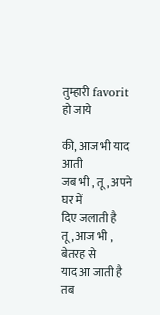तुम्हारी favorit हो जाये

की, आज भी याद आती
जब भी , तू, अपने घर में
दिए जलाती है
तू, आज भी , बेतरह से
याद आ जाती है
तब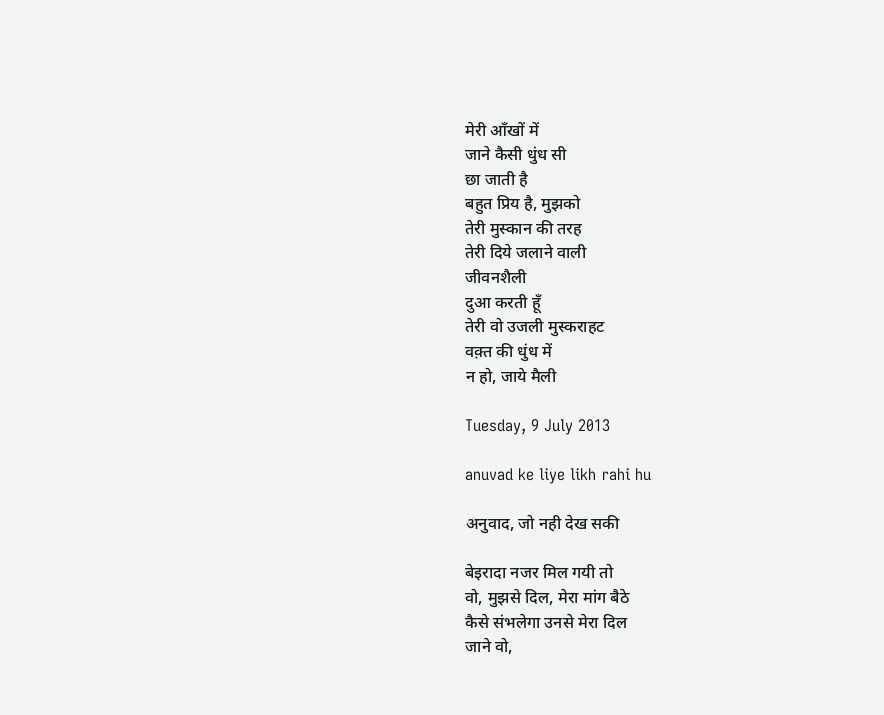मेरी आँखों में
जाने कैसी धुंध सी
छा जाती है
बहुत प्रिय है, मुझको
तेरी मुस्कान की तरह
तेरी दिये जलाने वाली
जीवनशैली
दुआ करती हूँ
तेरी वो उजली मुस्कराहट
वक़्त की धुंध में
न हो, जाये मैली

Tuesday, 9 July 2013

anuvad ke liye likh rahi hu

अनुवाद, जो नही देख सकी

बेइरादा नजर मिल गयी तो
वो, मुझसे दिल, मेरा मांग बैठे
कैसे संभलेगा उनसे मेरा दिल
जाने वो,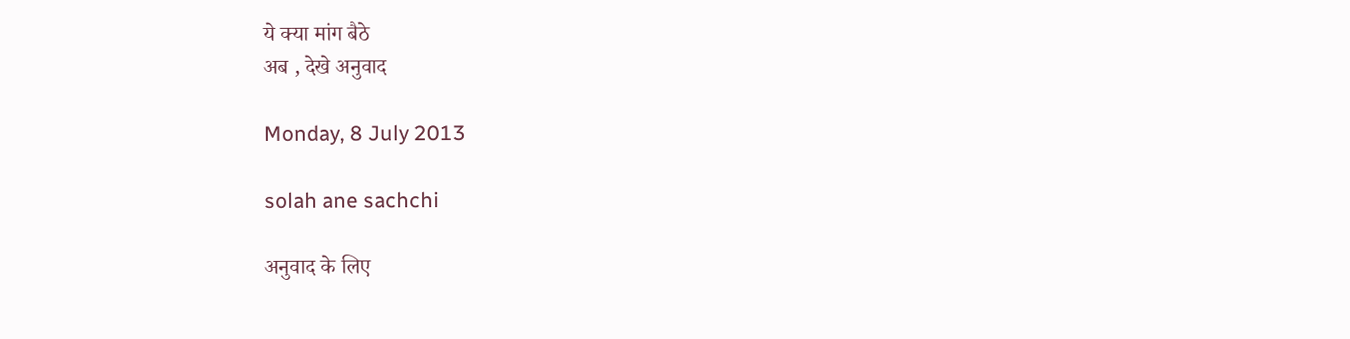ये क्या मांग बैठे
अब , देखे अनुवाद

Monday, 8 July 2013

solah ane sachchi

अनुवाद के लिए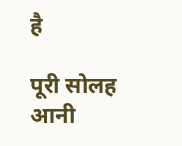है

पूरी सोलह आनी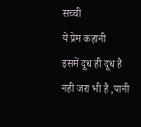सच्ची
ये प्रेम कहानी
इसमें दूध ही दूध है
नही जरा भी है ,पानी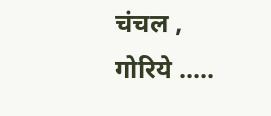चंचल , गोरिये .....